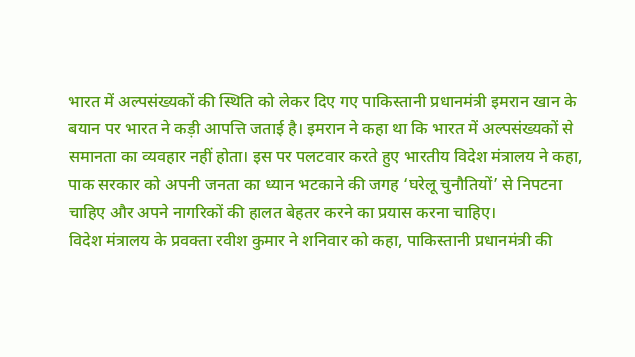भारत में अल्पसंख्यकों की स्थिति को लेकर दिए गए पाकिस्तानी प्रधानमंत्री इमरान खान के बयान पर भारत ने कड़ी आपत्ति जताई है। इमरान ने कहा था कि भारत में अल्पसंख्यकों से समानता का व्यवहार नहीं होता। इस पर पलटवार करते हुए भारतीय विदेश मंत्रालय ने कहा, पाक सरकार को अपनी जनता का ध्यान भटकाने की जगह ‘घरेलू चुनौतियों’ से निपटना चाहिए और अपने नागरिकों की हालत बेहतर करने का प्रयास करना चाहिए।
विदेश मंत्रालय के प्रवक्ता रवीश कुमार ने शनिवार को कहा, पाकिस्तानी प्रधानमंत्री की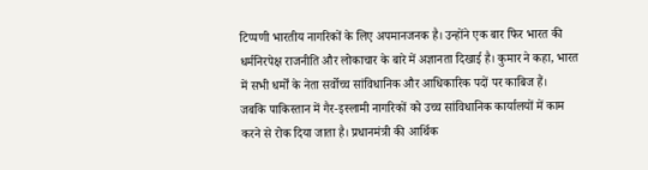टिप्पणी भारतीय नागरिकों के लिए अपमानजनक है। उन्होंने एक बार फिर भारत की धर्मनिरपेक्ष राजनीति और लोकाचार के बारे में अज्ञानता दिखाई है। कुमार ने कहा, भारत में सभी धर्मों के नेता सर्वोच्च सांविधानिक और आधिकारिक पदों पर काबिज हैं।
जबकि पाकिस्तान में गैर-इस्लामी नागरिकों को उच्च सांविधानिक कार्यालयों में काम करने से रोक दिया जाता है। प्रधानमंत्री की आर्थिक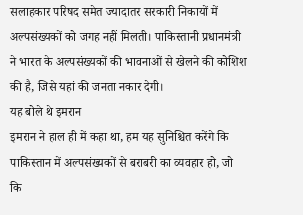सलाहकार परिषद समेत ज्यादातर सरकारी निकायों में अल्पसंख्यकों को जगह नहीं मिलती। पाकिस्तानी प्रधानमंत्री ने भारत के अल्पसंख्यकों की भावनाओं से खेलने की कोशिश की है, जिसे यहां की जनता नकार देगी।
यह बोले थे इमरान
इमरान ने हाल ही में कहा था, हम यह सुनिश्चित करेंगे कि पाकिस्तान में अल्पसंख्यकों से बराबरी का व्यवहार हो, जो कि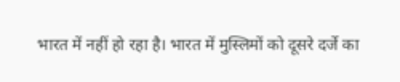भारत में नहीं हो रहा है। भारत में मुस्लिमों को दूसरे दर्जे का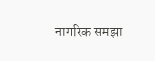नागरिक समझा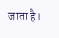जाता है।